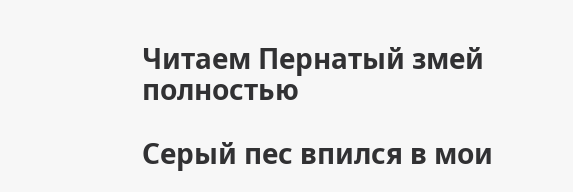Читаем Пернатый змей полностью

Серый пес впился в мои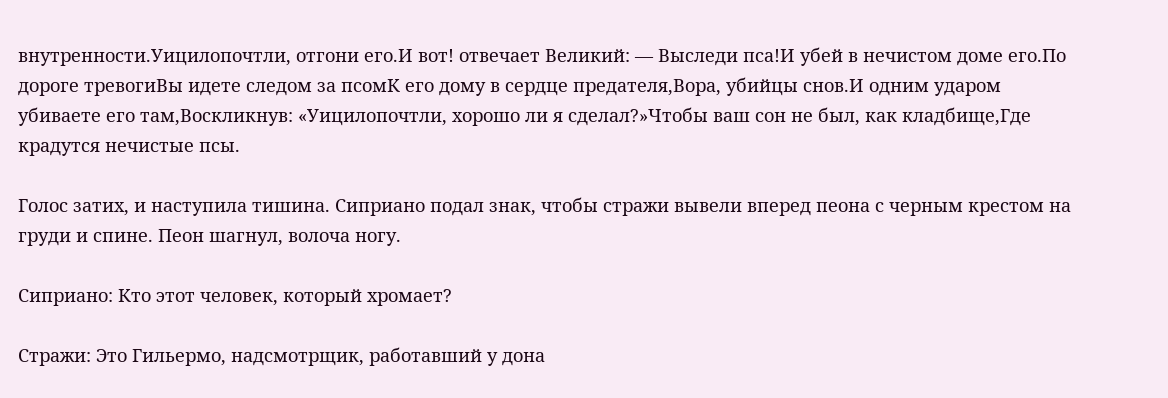внутренности.Уицилопочтли, отгони его.И вот! отвечает Великий: — Выследи пса!И убей в нечистом доме его.По дороге тревогиВы идете следом за псомК его дому в сердце предателя,Вора, убийцы снов.И одним ударом убиваете его там,Воскликнув: «Уицилопочтли, хорошо ли я сделал?»Чтобы ваш сон не был, как кладбище,Где крадутся нечистые псы.

Голос затих, и наступила тишина. Сиприано подал знак, чтобы стражи вывели вперед пеона с черным крестом на груди и спине. Пеон шагнул, волоча ногу.

Сиприано: Кто этот человек, который хромает?

Стражи: Это Гильермо, надсмотрщик, работавший у дона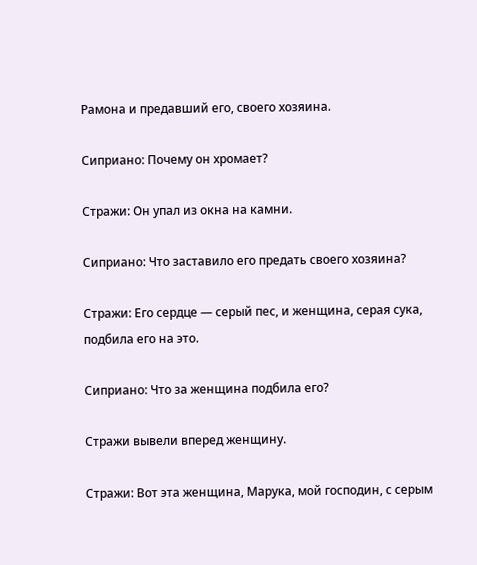Рамона и предавший его, своего хозяина.

Сиприано: Почему он хромает?

Стражи: Он упал из окна на камни.

Сиприано: Что заставило его предать своего хозяина?

Стражи: Его сердце — серый пес, и женщина, серая сука, подбила его на это.

Сиприано: Что за женщина подбила его?

Стражи вывели вперед женщину.

Стражи: Вот эта женщина, Марука, мой господин, с серым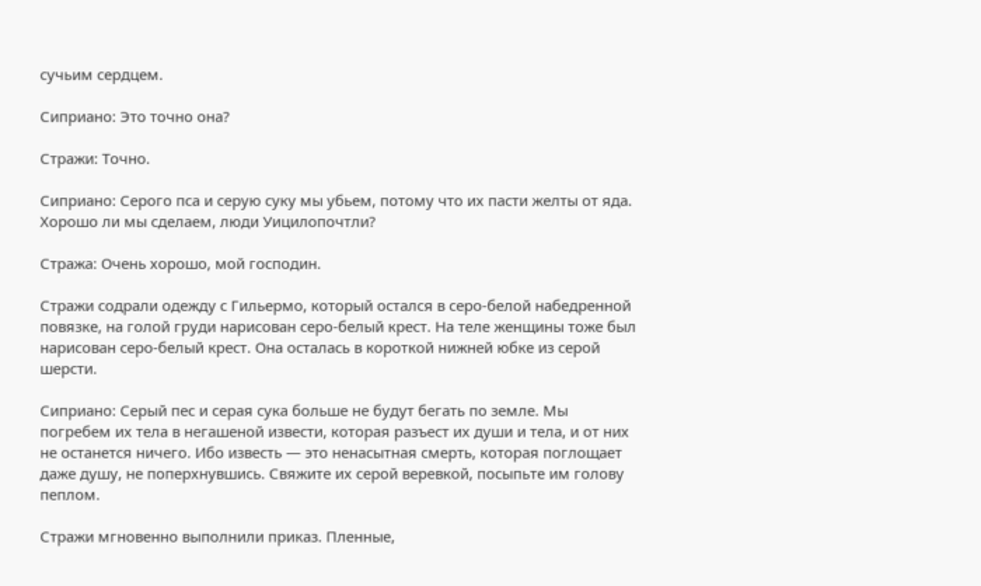сучьим сердцем.

Сиприано: Это точно она?

Стражи: Точно.

Сиприано: Серого пса и серую суку мы убьем, потому что их пасти желты от яда. Хорошо ли мы сделаем, люди Уицилопочтли?

Стража: Очень хорошо, мой господин.

Стражи содрали одежду с Гильермо, который остался в серо-белой набедренной повязке, на голой груди нарисован серо-белый крест. На теле женщины тоже был нарисован серо-белый крест. Она осталась в короткой нижней юбке из серой шерсти.

Сиприано: Серый пес и серая сука больше не будут бегать по земле. Мы погребем их тела в негашеной извести, которая разъест их души и тела, и от них не останется ничего. Ибо известь — это ненасытная смерть, которая поглощает даже душу, не поперхнувшись. Свяжите их серой веревкой, посыпьте им голову пеплом.

Стражи мгновенно выполнили приказ. Пленные,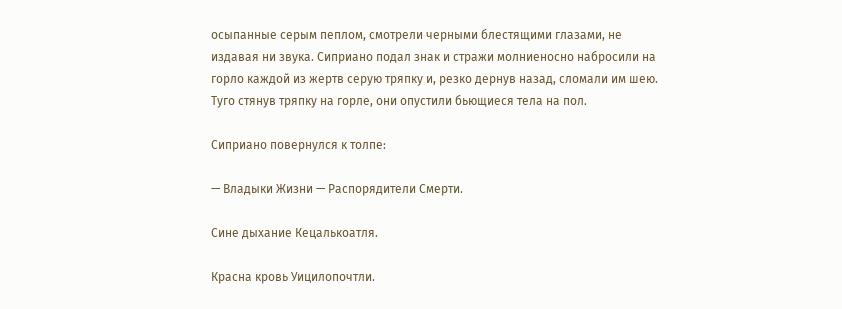осыпанные серым пеплом, смотрели черными блестящими глазами, не издавая ни звука. Сиприано подал знак и стражи молниеносно набросили на горло каждой из жертв серую тряпку и, резко дернув назад, сломали им шею. Туго стянув тряпку на горле, они опустили бьющиеся тела на пол.

Сиприано повернулся к толпе:

— Владыки Жизни — Распорядители Смерти.

Сине дыхание Кецалькоатля.

Красна кровь Уицилопочтли.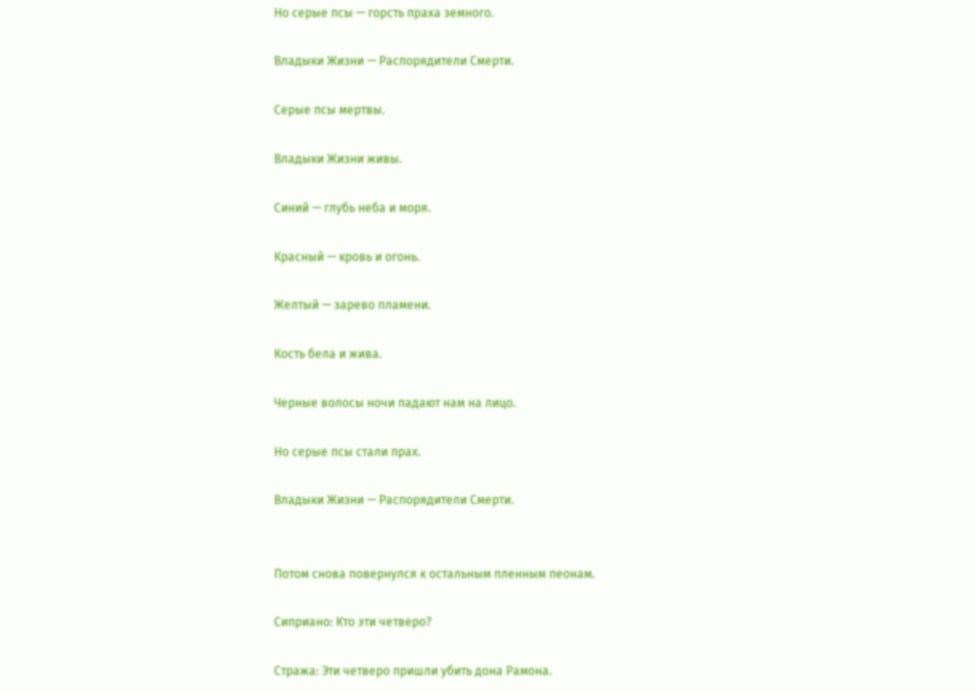Но серые псы — горсть праха земного.

Владыки Жизни — Распорядители Смерти.

Серые псы мертвы.

Владыки Жизни живы.

Синий — глубь неба и моря.

Красный — кровь и огонь.

Желтый — зарево пламени.

Кость бела и жива.

Черные волосы ночи падают нам на лицо.

Но серые псы стали прах.

Владыки Жизни — Распорядители Смерти.


Потом снова повернулся к остальным пленным пеонам.

Сиприано: Кто эти четверо?

Стража: Эти четверо пришли убить дона Рамона.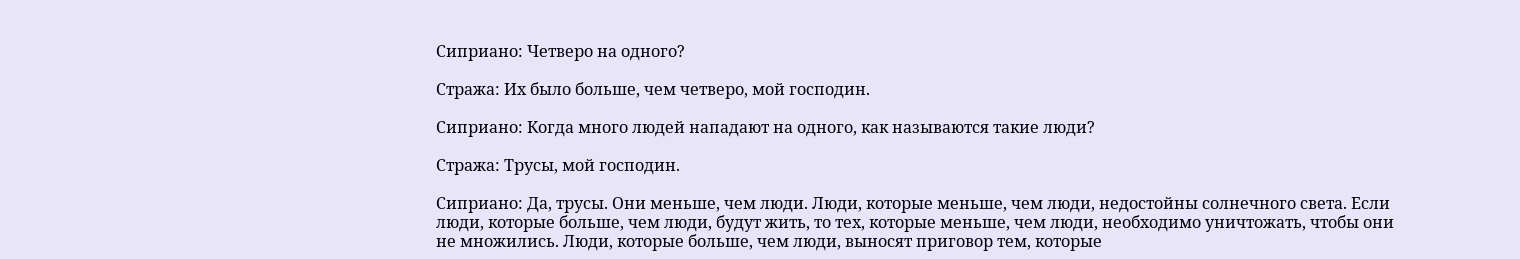Сиприано: Четверо на одного?

Стража: Их было больше, чем четверо, мой господин.

Сиприано: Когда много людей нападают на одного, как называются такие люди?

Стража: Трусы, мой господин.

Сиприано: Да, трусы. Они меньше, чем люди. Люди, которые меньше, чем люди, недостойны солнечного света. Если люди, которые больше, чем люди, будут жить, то тех, которые меньше, чем люди, необходимо уничтожать, чтобы они не множились. Люди, которые больше, чем люди, выносят приговор тем, которые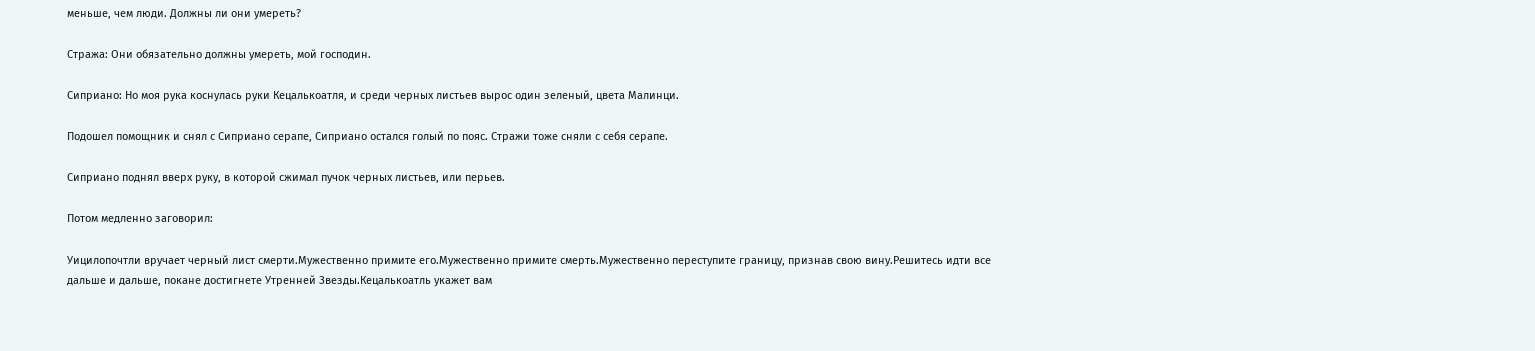меньше, чем люди. Должны ли они умереть?

Стража: Они обязательно должны умереть, мой господин.

Сиприано: Но моя рука коснулась руки Кецалькоатля, и среди черных листьев вырос один зеленый, цвета Малинци.

Подошел помощник и снял с Сиприано серапе, Сиприано остался голый по пояс. Стражи тоже сняли с себя серапе.

Сиприано поднял вверх руку, в которой сжимал пучок черных листьев, или перьев.

Потом медленно заговорил:

Уицилопочтли вручает черный лист смерти.Мужественно примите его.Мужественно примите смерть.Мужественно переступите границу, признав свою вину.Решитесь идти все дальше и дальше, покане достигнете Утренней Звезды.Кецалькоатль укажет вам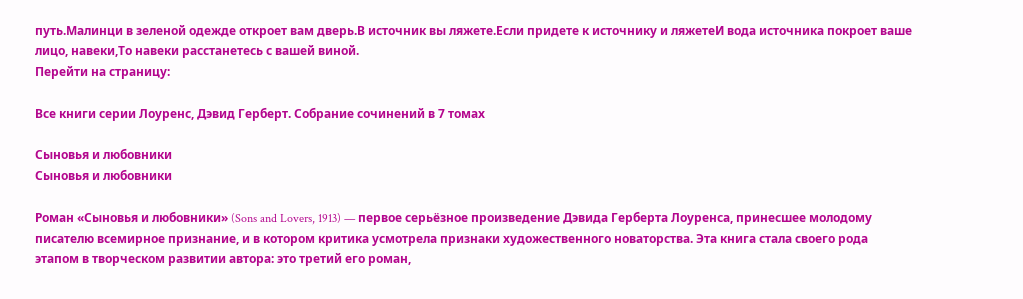путь.Малинци в зеленой одежде откроет вам дверь.В источник вы ляжете.Если придете к источнику и ляжетеИ вода источника покроет ваше лицо, навеки,То навеки расстанетесь с вашей виной.
Перейти на страницу:

Все книги серии Лоуренс, Дэвид Герберт. Собрание сочинений в 7 томах

Сыновья и любовники
Сыновья и любовники

Роман «Сыновья и любовники» (Sons and Lovers, 1913) — первое серьёзное произведение Дэвида Герберта Лоуренса, принесшее молодому писателю всемирное признание, и в котором критика усмотрела признаки художественного новаторства. Эта книга стала своего рода этапом в творческом развитии автора: это третий его роман,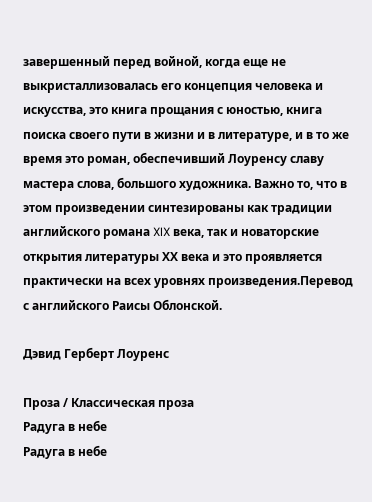завершенный перед войной, когда еще не выкристаллизовалась его концепция человека и искусства, это книга прощания с юностью, книга поиска своего пути в жизни и в литературе, и в то же время это роман, обеспечивший Лоуренсу славу мастера слова, большого художника. Важно то, что в этом произведении синтезированы как традиции английского романа XIX века, так и новаторские открытия литературы ХХ века и это проявляется практически на всех уровнях произведения.Перевод с английского Раисы Облонской.

Дэвид Герберт Лоуренс

Проза / Классическая проза
Радуга в небе
Радуга в небе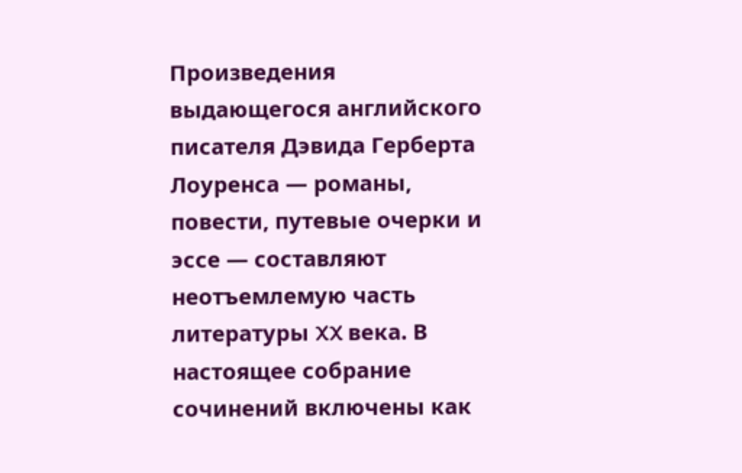Произведения выдающегося английского писателя Дэвида Герберта Лоуренса — романы, повести, путевые очерки и эссе — составляют неотъемлемую часть литературы XX века. В настоящее собрание сочинений включены как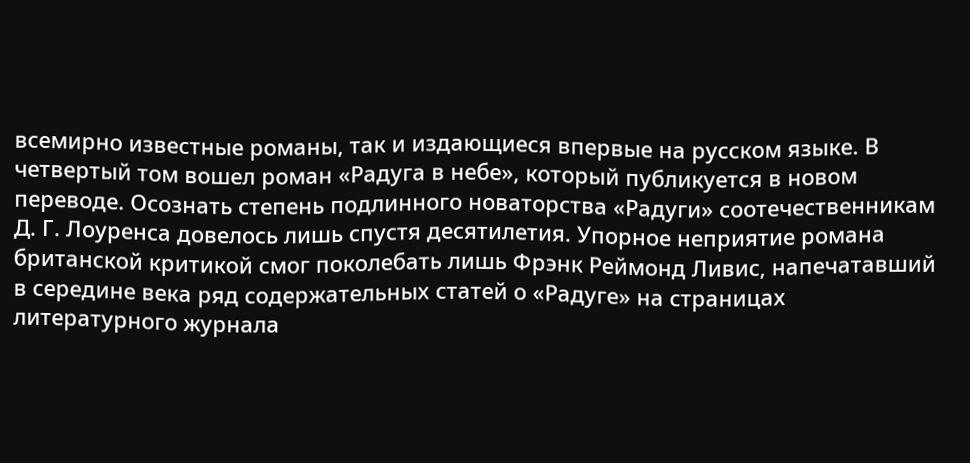всемирно известные романы, так и издающиеся впервые на русском языке. В четвертый том вошел роман «Радуга в небе», который публикуется в новом переводе. Осознать степень подлинного новаторства «Радуги» соотечественникам Д. Г. Лоуренса довелось лишь спустя десятилетия. Упорное неприятие романа британской критикой смог поколебать лишь Фрэнк Реймонд Ливис, напечатавший в середине века ряд содержательных статей о «Радуге» на страницах литературного журнала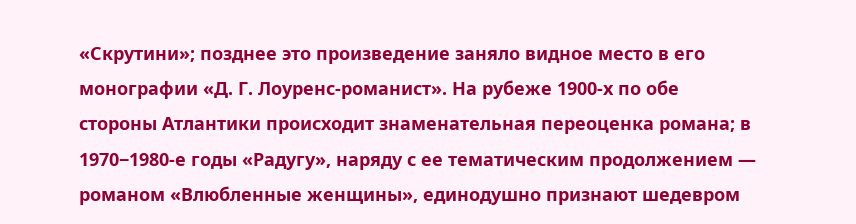«Скрутини»; позднее это произведение заняло видное место в его монографии «Д. Г. Лоуренс-романист». На рубеже 1900-х по обе стороны Атлантики происходит знаменательная переоценка романа; в 1970−1980-е годы «Радугу», наряду с ее тематическим продолжением — романом «Влюбленные женщины», единодушно признают шедевром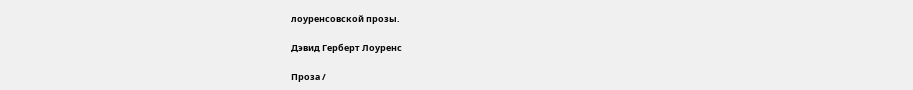лоуренсовской прозы.

Дэвид Герберт Лоуренс

Проза /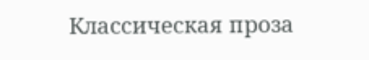Классическая проза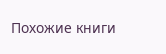Похожие книги